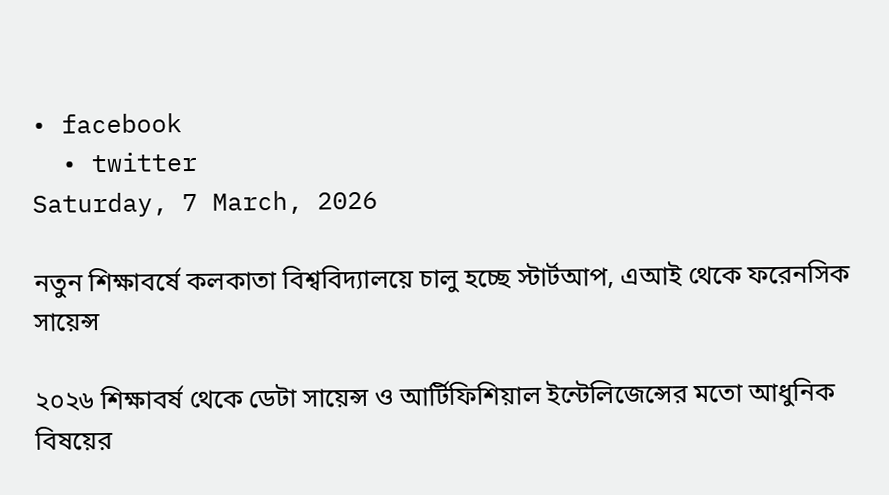• facebook
  • twitter
Saturday, 7 March, 2026

নতুন শিক্ষাবর্ষে কলকাতা বিশ্ববিদ্যালয়ে চালু হচ্ছে স্টার্টআপ, এআই থেকে ফরেনসিক সায়েন্স

২০২৬ শিক্ষাবর্ষ থেকে ডেটা সায়েন্স ও আর্টিফিশিয়াল ইন্টেলিজেন্সের মতো আধুনিক বিষয়ের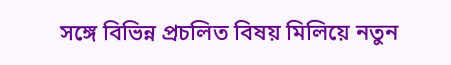সঙ্গে বিভিন্ন প্রচলিত বিষয় মিলিয়ে নতুন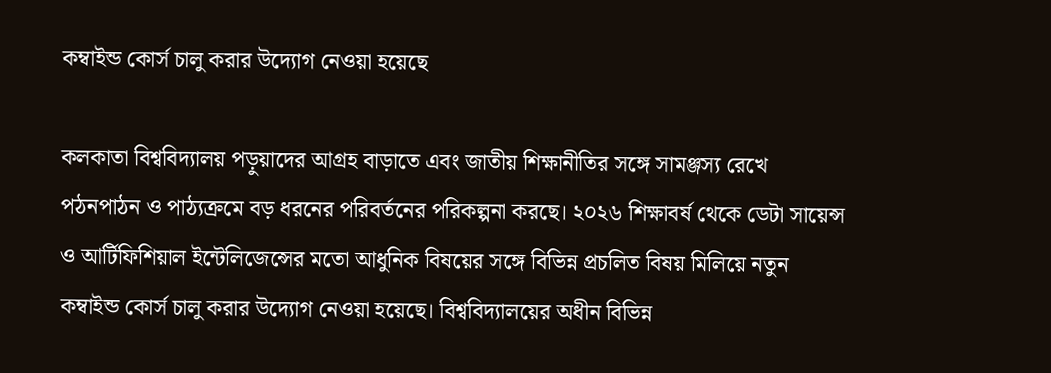কম্বাইন্ড কোর্স চালু করার উদ্যোগ নেওয়া হয়েছে

কলকাতা বিশ্ববিদ্যালয় পড়ুয়াদের আগ্রহ বাড়াতে এবং জাতীয় শিক্ষানীতির সঙ্গে সামঞ্জস্য রেখে পঠনপাঠন ও পাঠ্যক্রমে বড় ধরনের পরিবর্তনের পরিকল্পনা করছে। ২০২৬ শিক্ষাবর্ষ থেকে ডেটা সায়েন্স ও আর্টিফিশিয়াল ইন্টেলিজেন্সের মতো আধুনিক বিষয়ের সঙ্গে বিভিন্ন প্রচলিত বিষয় মিলিয়ে নতুন কম্বাইন্ড কোর্স চালু করার উদ্যোগ নেওয়া হয়েছে। বিশ্ববিদ্যালয়ের অধীন বিভিন্ন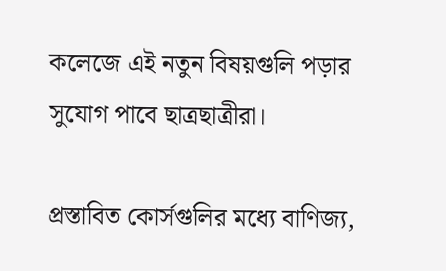কলেজে এই নতুন বিষয়গুলি পড়ার সুযোগ পাবে ছাত্রছাত্রীরা।

প্রস্তাবিত কোর্সগুলির মধ্যে বাণিজ্য,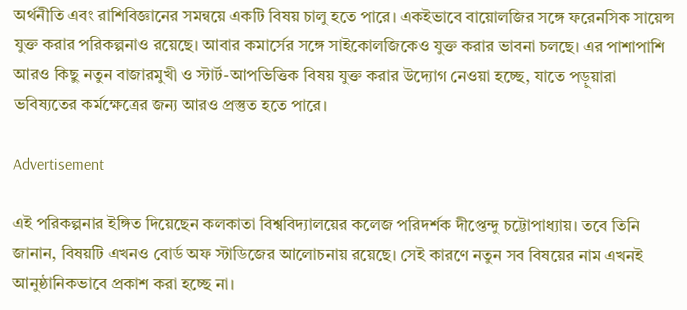অর্থনীতি এবং রাশিবিজ্ঞানের সমন্বয়ে একটি বিষয় চালু হতে পারে। একইভাবে বায়োলজির সঙ্গে ফরেনসিক সায়েন্স যুক্ত করার পরিকল্পনাও রয়েছে। আবার কমার্সের সঙ্গে সাইকোলজিকেও যুক্ত করার ভাবনা চলছে। এর পাশাপাশি আরও কিছু নতুন বাজারমুখী ও স্টার্ট-আপভিত্তিক বিষয় যুক্ত করার উদ্যোগ নেওয়া হচ্ছে, যাতে পড়ুয়ারা ভবিষ্যতের কর্মক্ষেত্রের জন্য আরও প্রস্তুত হতে পারে।

Advertisement

এই পরিকল্পনার ইঙ্গিত দিয়েছেন কলকাতা বিশ্ববিদ্যালয়ের কলেজ পরিদর্শক দীপ্তেন্দু চট্টোপাধ্যায়। তবে তিনি জানান, বিষয়টি এখনও বোর্ড অফ স্টাডিজের আলোচনায় রয়েছে। সেই কারণে নতুন সব বিষয়ের নাম এখনই আনুষ্ঠানিকভাবে প্রকাশ করা হচ্ছে না।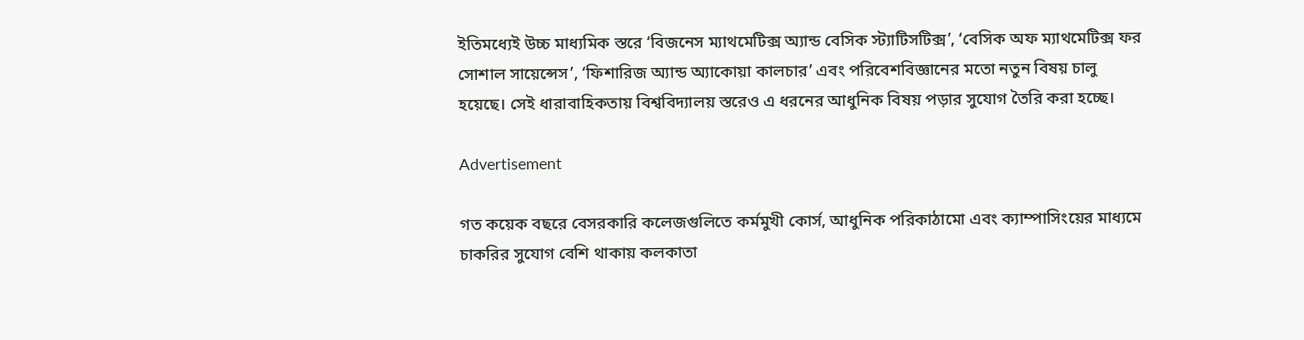ইতিমধ্যেই উচ্চ মাধ্যমিক স্তরে ‘বিজনেস ম্যাথমেটিক্স অ্যান্ড বেসিক স্ট্যাটিসটিক্স’, ‘বেসিক অফ ম্যাথমেটিক্স ফর সোশাল সায়েন্সেস’, ‘ফিশারিজ অ্যান্ড অ্যাকোয়া কালচার’ এবং পরিবেশবিজ্ঞানের মতো নতুন বিষয় চালু হয়েছে। সেই ধারাবাহিকতায় বিশ্ববিদ্যালয় স্তরেও এ ধরনের আধুনিক বিষয় পড়ার সুযোগ তৈরি করা হচ্ছে।

Advertisement

গত কয়েক বছরে বেসরকারি কলেজগুলিতে কর্মমুখী কোর্স, আধুনিক পরিকাঠামো এবং ক্যাম্পাসিংয়ের মাধ্যমে চাকরির সুযোগ বেশি থাকায় কলকাতা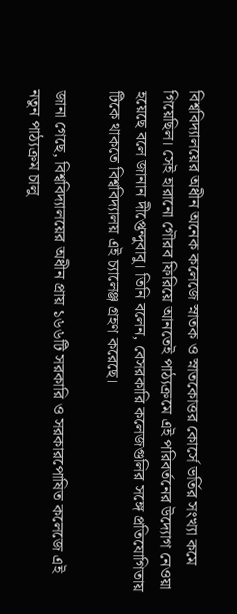বিশ্ববিদ্যালয়ের অধীন অনেক কলেজে স্নাতক ও স্নাতকোত্তর কোর্সে ভর্তির সংখ্যা কমে গিয়েছিল। সেই হারানো গৌরব ফিরিয়ে আনতেই পাঠ্যক্রমে এই পরিবর্তনের উদ্যোগ নেওয়া হয়েছে বলে জানান দীপ্তেন্দুবাবু। তিনি বলেন, বেসরকারি কলেজগুলির সঙ্গে প্রতিযোগিতায় টিকে থাকতে বিশ্ববিদ্যালয় এই চ্যালেঞ্জ গ্রহণ করেছে।

জানা গেছে, বিশ্ববিদ্যালয়ের অধীন প্রায় ১৬৬টি সরকারি ও সরকারপোষিত কলেজে এই নতুন পাঠ্যক্রম চালু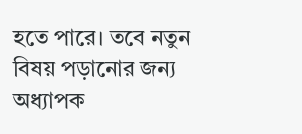হতে পারে। তবে নতুন বিষয় পড়ানোর জন্য অধ্যাপক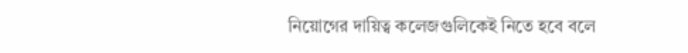নিয়োগের দায়িত্ব কলেজগুলিকেই নিতে হবে বলে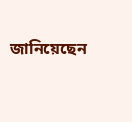জানিয়েছেন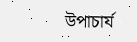উপাচার্য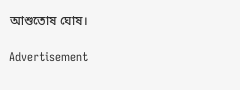আশুতোষ ঘোষ।

Advertisement